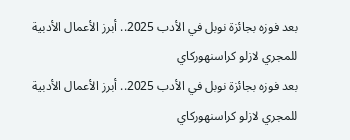بعد فوزه بجائزة نوبل في الأدب 2025.. أبرز الأعمال الأدبية للمجري لازلو كراسنهوركاي
بعد فوزه بجائزة نوبل في الأدب 2025.. أبرز الأعمال الأدبية للمجري لازلو كراسنهوركاي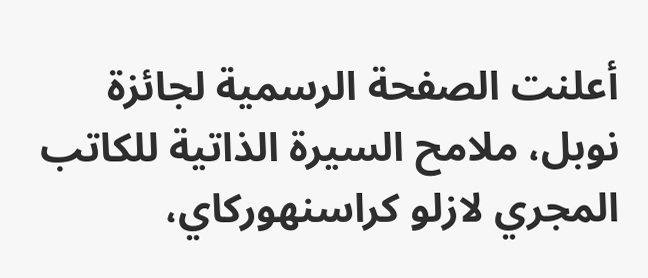أعلنت الصفحة الرسمية لجائزة نوبل، ملامح السيرة الذاتية للكاتب المجري لازلو كراسنهوركاي،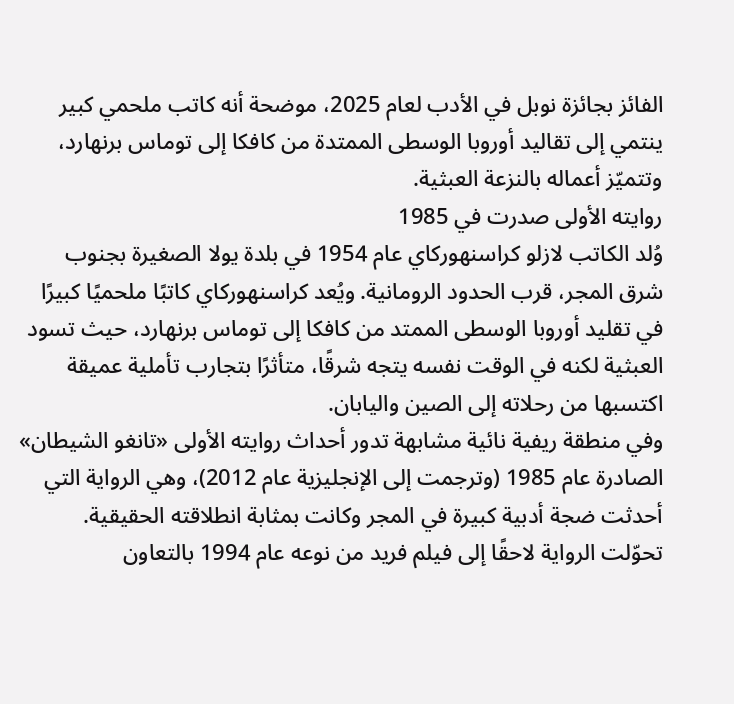الفائز بجائزة نوبل في الأدب لعام 2025، موضحة أنه كاتب ملحمي كبير ينتمي إلى تقاليد أوروبا الوسطى الممتدة من كافكا إلى توماس برنهارد، وتتميّز أعماله بالنزعة العبثية.
روايته الأولى صدرت في 1985
وُلد الكاتب لازلو كراسنهوركاي عام 1954 في بلدة يولا الصغيرة بجنوب شرق المجر، قرب الحدود الرومانية. ويُعد كراسنهوركاي كاتبًا ملحميًا كبيرًا في تقليد أوروبا الوسطى الممتد من كافكا إلى توماس برنهارد، حيث تسود العبثية لكنه في الوقت نفسه يتجه شرقًا، متأثرًا بتجارب تأملية عميقة اكتسبها من رحلاته إلى الصين واليابان.
وفي منطقة ريفية نائية مشابهة تدور أحداث روايته الأولى «تانغو الشيطان» الصادرة عام 1985 (وترجمت إلى الإنجليزية عام 2012)، وهي الرواية التي أحدثت ضجة أدبية كبيرة في المجر وكانت بمثابة انطلاقته الحقيقية. تحوّلت الرواية لاحقًا إلى فيلم فريد من نوعه عام 1994 بالتعاون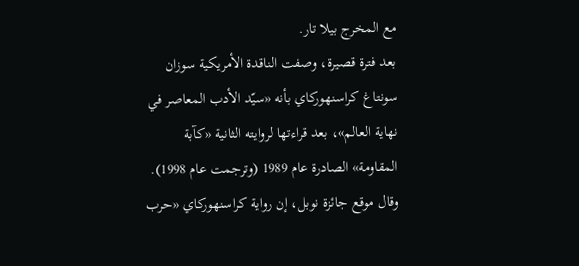مع المخرج بيلا تار.
بعد فترة قصيرة، وصفت الناقدة الأمريكية سوزان سونتاغ كراسنهوركاي بأنه «سيّد الأدب المعاصر في نهاية العالم»، بعد قراءتها لروايته الثانية «كآبة المقاومة» الصادرة عام 1989 (وترجمت عام 1998).
وقال موقع جائزة نوبل، إن رواية كراسنهوركاي «حرب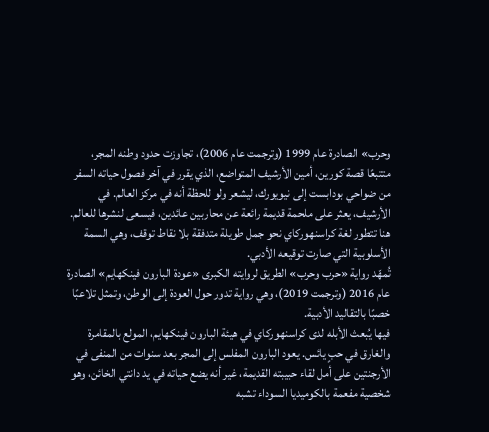وحرب» الصادرة عام 1999 (وترجمت عام 2006)، تجاوزت حدود وطنه المجر، متتبعًا قصة كورين، أمين الأرشيف المتواضع، الذي يقرر في آخر فصول حياته السفر من ضواحي بودابست إلى نيويورك، ليشعر ولو للحظة أنه في مركز العالم. في الأرشيف، يعثر على ملحمة قديمة رائعة عن محاربين عائدين، فيسعى لنشرها للعالم. هنا تتطور لغة كراسنهوركاي نحو جمل طويلة متدفقة بلا نقاط توقف، وهي السمة الأسلوبية التي صارت توقيعه الأدبي.
تُمهّد رواية «حرب وحرب» الطريق لروايته الكبرى «عودة البارون فينكهايم» الصادرة عام 2016 (وترجمت 2019)، وهي رواية تدور حول العودة إلى الوطن، وتمثل تلاعبًا خصبًا بالتقاليد الأدبية.
فيها يُبعث الأبله لدى كراسنهوركاي في هيئة البارون فينكهايم، المولع بالمقامرة والغارق في حبٍ يائس. يعود البارون المفلس إلى المجر بعد سنوات من المنفى في الأرجنتين على أمل لقاء حبيبته القديمة، غير أنه يضع حياته في يد دانتي الخائن، وهو شخصية مفعمة بالكوميديا السوداء تشبه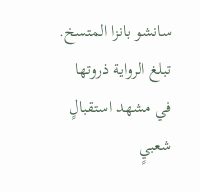سانشو بانزا المتسخ.
تبلغ الرواية ذروتها في مشهد استقبالٍ شعبيٍ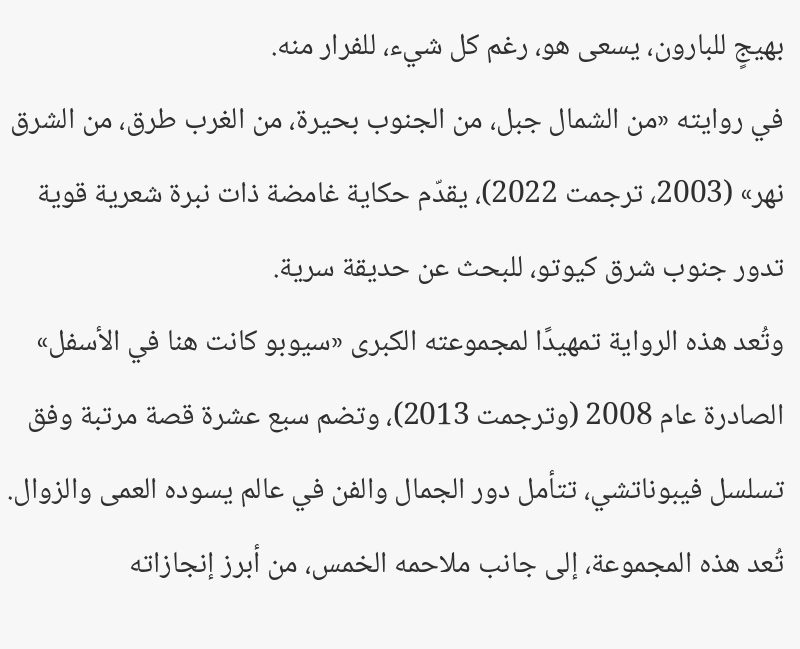بهيجٍ للبارون، يسعى هو، رغم كل شيء، للفرار منه.
في روايته «من الشمال جبل، من الجنوب بحيرة، من الغرب طرق، من الشرق نهر» (2003، ترجمت 2022)، يقدّم حكاية غامضة ذات نبرة شعرية قوية تدور جنوب شرق كيوتو، للبحث عن حديقة سرية.
وتُعد هذه الرواية تمهيدًا لمجموعته الكبرى «سيوبو كانت هنا في الأسفل» الصادرة عام 2008 (وترجمت 2013)، وتضم سبع عشرة قصة مرتبة وفق تسلسل فيبوناتشي، تتأمل دور الجمال والفن في عالم يسوده العمى والزوال. تُعد هذه المجموعة، إلى جانب ملاحمه الخمس، من أبرز إنجازاته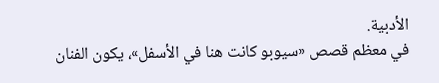الأدبية.
في معظم قصص «سيوبو كانت هنا في الأسفل»، يكون الفنان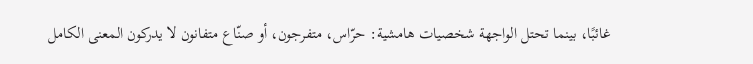غائبًا، بينما تحتل الواجهة شخصيات هامشية: حرّاس، متفرجون، أو صنّاع متفانون لا يدركون المعنى الكامل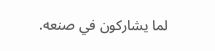لما يشاركون في صنعه.